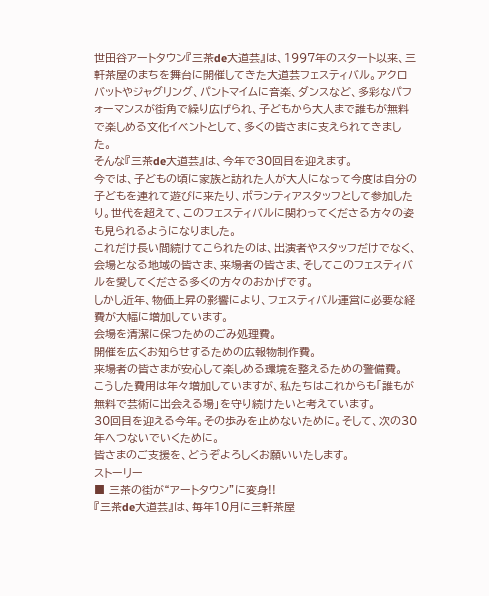世田谷アートタウン『三茶de大道芸』は、1997年のスタート以来、三軒茶屋のまちを舞台に開催してきた大道芸フェスティバル。アクロバットやジャグリング、パントマイムに音楽、ダンスなど、多彩なパフォーマンスが街角で繰り広げられ、子どもから大人まで誰もが無料で楽しめる文化イベントとして、多くの皆さまに支えられてきました。
そんな『三茶de大道芸』は、今年で30回目を迎えます。
今では、子どもの頃に家族と訪れた人が大人になって今度は自分の子どもを連れて遊びに来たり、ボランティアスタッフとして参加したり。世代を超えて、このフェスティバルに関わってくださる方々の姿も見られるようになりました。
これだけ長い間続けてこられたのは、出演者やスタッフだけでなく、会場となる地域の皆さま、来場者の皆さま、そしてこのフェスティバルを愛してくださる多くの方々のおかげです。
しかし近年、物価上昇の影響により、フェスティバル運営に必要な経費が大幅に増加しています。
会場を清潔に保つためのごみ処理費。
開催を広くお知らせするための広報物制作費。
来場者の皆さまが安心して楽しめる環境を整えるための警備費。
こうした費用は年々増加していますが、私たちはこれからも「誰もが無料で芸術に出会える場」を守り続けたいと考えています。
30回目を迎える今年。その歩みを止めないために。そして、次の30年へつないでいくために。
皆さまのご支援を、どうぞよろしくお願いいたします。
ストーリー
■ 三茶の街が“アートタウン”に変身!!
『三茶de大道芸』は、毎年10月に三軒茶屋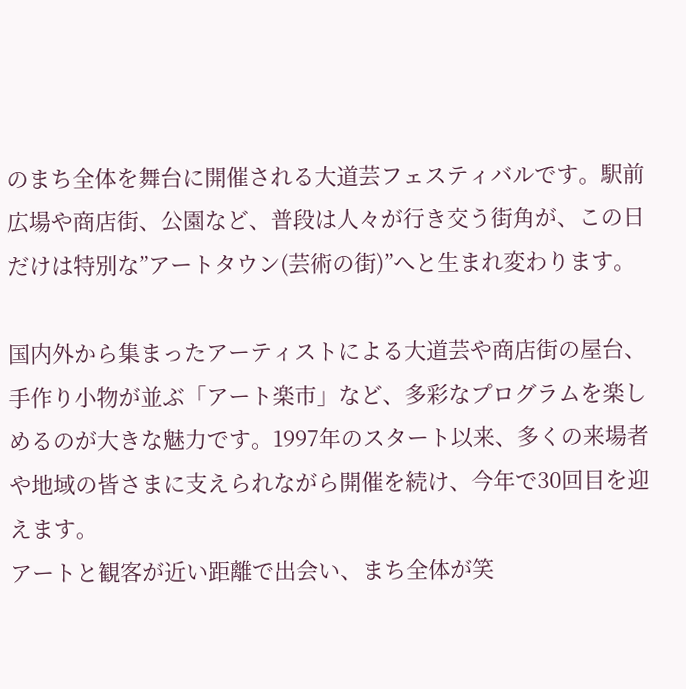のまち全体を舞台に開催される大道芸フェスティバルです。駅前広場や商店街、公園など、普段は人々が行き交う街角が、この日だけは特別な”アートタウン(芸術の街)”へと生まれ変わります。

国内外から集まったアーティストによる大道芸や商店街の屋台、手作り小物が並ぶ「アート楽市」など、多彩なプログラムを楽しめるのが大きな魅力です。1997年のスタート以来、多くの来場者や地域の皆さまに支えられながら開催を続け、今年で30回目を迎えます。
アートと観客が近い距離で出会い、まち全体が笑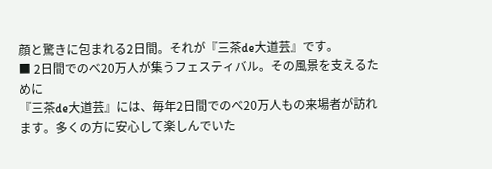顔と驚きに包まれる2日間。それが『三茶de大道芸』です。
■ 2日間でのべ20万人が集うフェスティバル。その風景を支えるために
『三茶de大道芸』には、毎年2日間でのべ20万人もの来場者が訪れます。多くの方に安心して楽しんでいた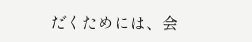だくためには、会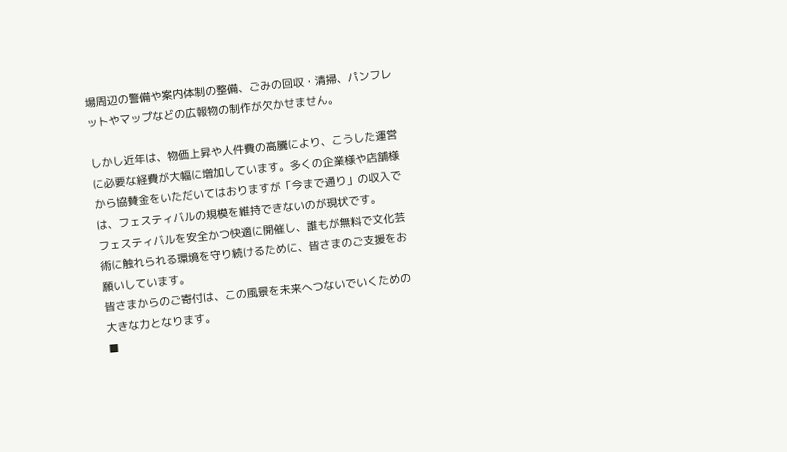場周辺の警備や案内体制の整備、ごみの回収・清掃、パンフレットやマップなどの広報物の制作が欠かせません。

しかし近年は、物価上昇や人件費の高騰により、こうした運営に必要な経費が大幅に増加しています。多くの企業様や店舗様から協賛金をいただいてはおりますが「今まで通り」の収入では、フェスティバルの規模を維持できないのが現状です。
フェスティバルを安全かつ快適に開催し、誰もが無料で文化芸術に触れられる環境を守り続けるために、皆さまのご支援をお願いしています。
皆さまからのご寄付は、この風景を未来へつないでいくための大きな力となります。
■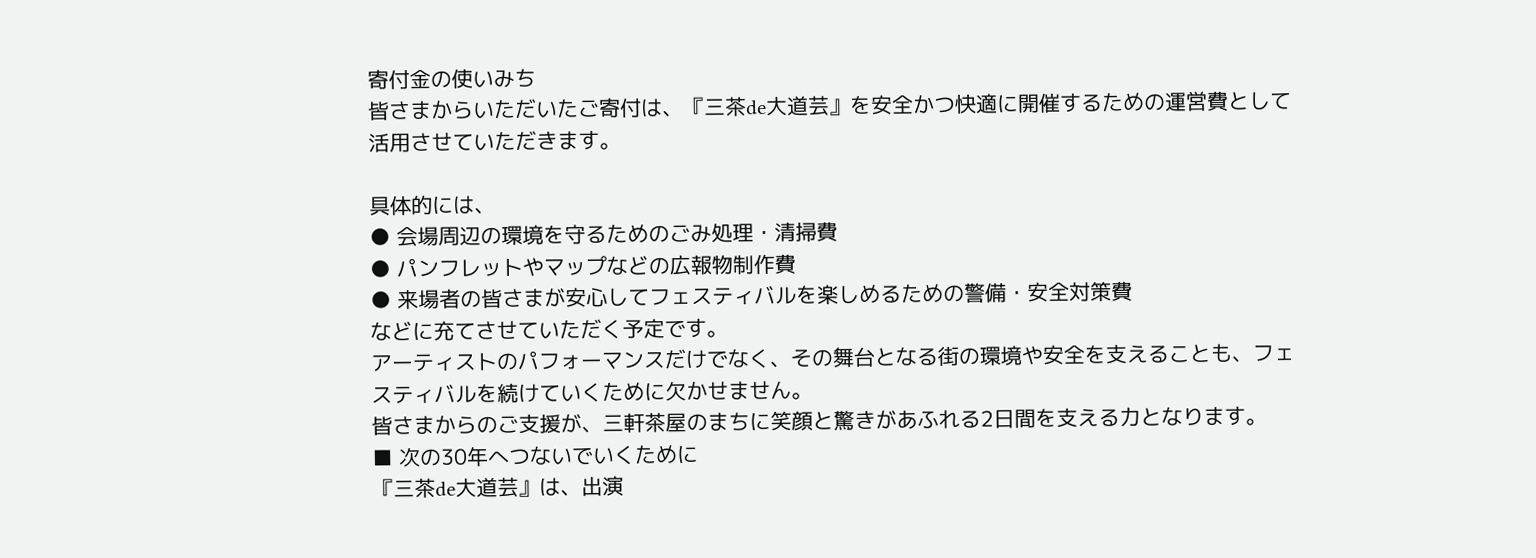寄付金の使いみち
皆さまからいただいたご寄付は、『三茶de大道芸』を安全かつ快適に開催するための運営費として活用させていただきます。

具体的には、
● 会場周辺の環境を守るためのごみ処理・清掃費
● パンフレットやマップなどの広報物制作費
● 来場者の皆さまが安心してフェスティバルを楽しめるための警備・安全対策費
などに充てさせていただく予定です。
アーティストのパフォーマンスだけでなく、その舞台となる街の環境や安全を支えることも、フェスティバルを続けていくために欠かせません。
皆さまからのご支援が、三軒茶屋のまちに笑顔と驚きがあふれる2日間を支える力となります。
■ 次の30年へつないでいくために
『三茶de大道芸』は、出演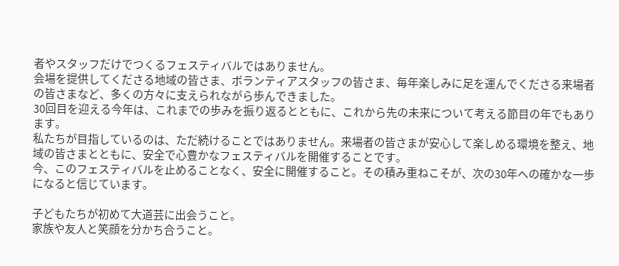者やスタッフだけでつくるフェスティバルではありません。
会場を提供してくださる地域の皆さま、ボランティアスタッフの皆さま、毎年楽しみに足を運んでくださる来場者の皆さまなど、多くの方々に支えられながら歩んできました。
30回目を迎える今年は、これまでの歩みを振り返るとともに、これから先の未来について考える節目の年でもあります。
私たちが目指しているのは、ただ続けることではありません。来場者の皆さまが安心して楽しめる環境を整え、地域の皆さまとともに、安全で心豊かなフェスティバルを開催することです。
今、このフェスティバルを止めることなく、安全に開催すること。その積み重ねこそが、次の30年への確かな一歩になると信じています。

子どもたちが初めて大道芸に出会うこと。
家族や友人と笑顔を分かち合うこと。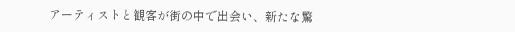アーティストと観客が街の中で出会い、新たな驚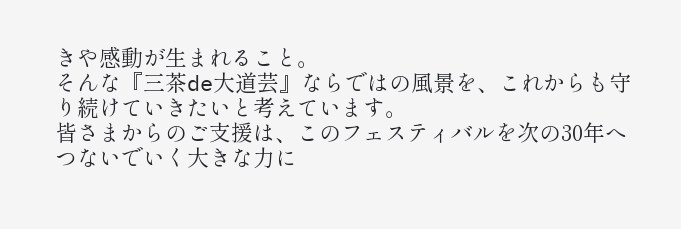きや感動が生まれること。
そんな『三茶de大道芸』ならではの風景を、これからも守り続けていきたいと考えています。
皆さまからのご支援は、このフェスティバルを次の30年へつないでいく大きな力に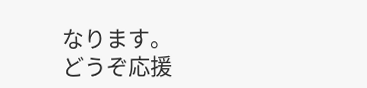なります。
どうぞ応援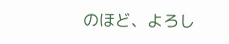のほど、よろし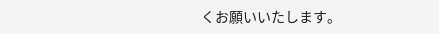くお願いいたします。